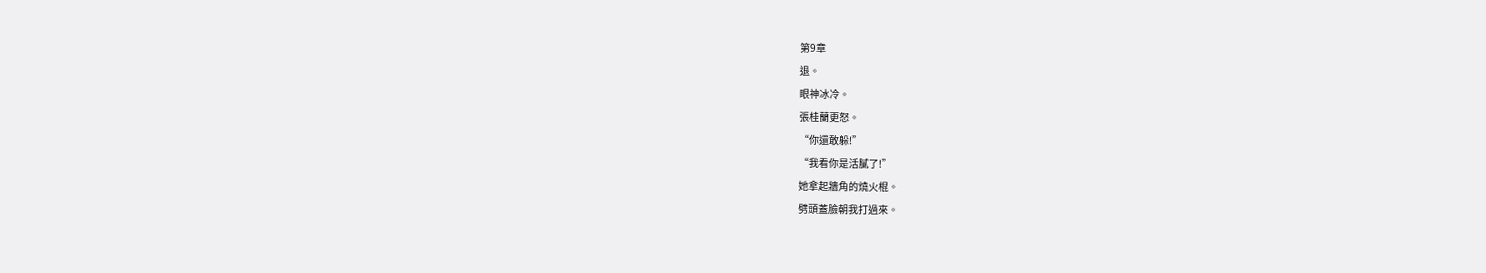第9章
退。
眼神冰冷。
張桂蘭更怒。
“你還敢躲!”
“我看你是活膩了!”
她拿起牆角的燒火棍。
劈頭蓋臉朝我打過來。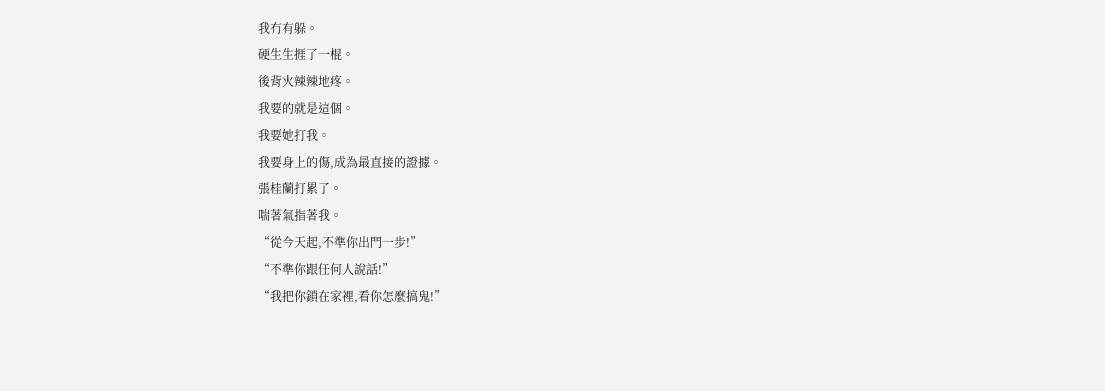我冇有躲。
硬生生捱了一棍。
後背火辣辣地疼。
我要的就是這個。
我要她打我。
我要身上的傷,成為最直接的證據。
張桂蘭打累了。
喘著氣指著我。
“從今天起,不準你出門一步!”
“不準你跟任何人說話!”
“我把你鎖在家裡,看你怎麼搞鬼!”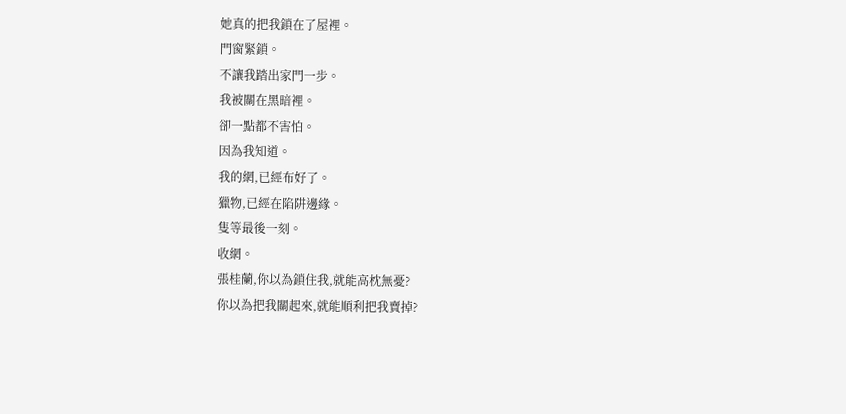她真的把我鎖在了屋裡。
門窗緊鎖。
不讓我踏出家門一步。
我被關在黑暗裡。
卻一點都不害怕。
因為我知道。
我的網,已經布好了。
獵物,已經在陷阱邊緣。
隻等最後一刻。
收網。
張桂蘭,你以為鎖住我,就能高枕無憂?
你以為把我關起來,就能順利把我賣掉?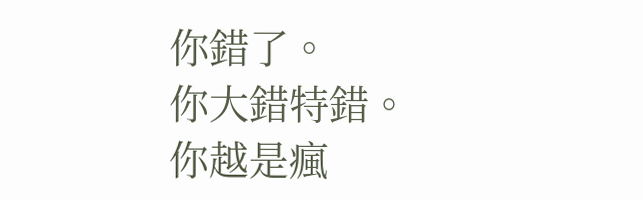你錯了。
你大錯特錯。
你越是瘋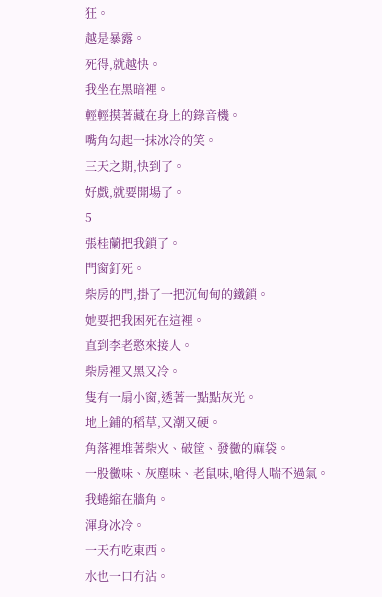狂。
越是暴露。
死得,就越快。
我坐在黑暗裡。
輕輕摸著藏在身上的錄音機。
嘴角勾起一抹冰冷的笑。
三天之期,快到了。
好戲,就要開場了。
5
張桂蘭把我鎖了。
門窗釘死。
柴房的門,掛了一把沉甸甸的鐵鎖。
她要把我困死在這裡。
直到李老憨來接人。
柴房裡又黑又冷。
隻有一扇小窗,透著一點點灰光。
地上鋪的稻草,又潮又硬。
角落裡堆著柴火、破筐、發黴的麻袋。
一股黴味、灰塵味、老鼠味,嗆得人喘不過氣。
我蜷縮在牆角。
渾身冰冷。
一天冇吃東西。
水也一口冇沾。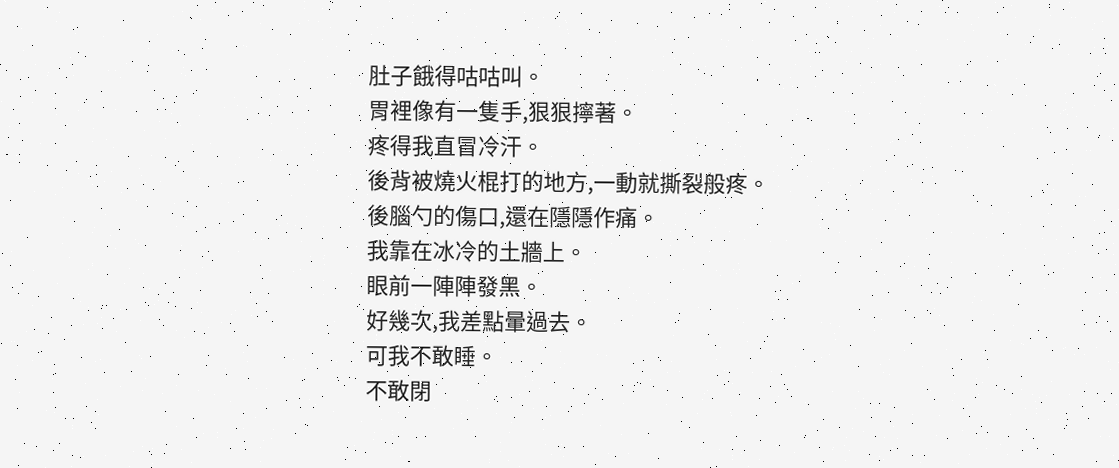肚子餓得咕咕叫。
胃裡像有一隻手,狠狠擰著。
疼得我直冒冷汗。
後背被燒火棍打的地方,一動就撕裂般疼。
後腦勺的傷口,還在隱隱作痛。
我靠在冰冷的土牆上。
眼前一陣陣發黑。
好幾次,我差點暈過去。
可我不敢睡。
不敢閉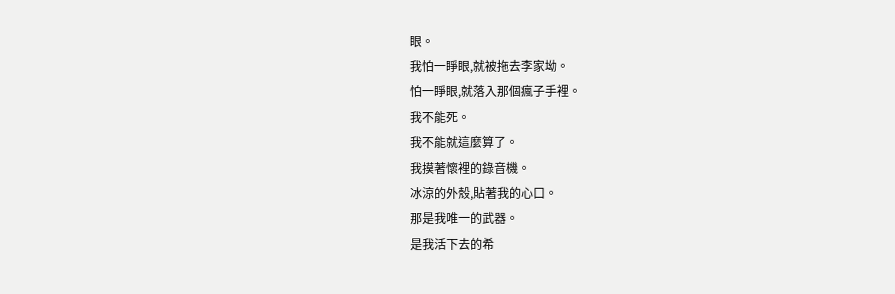眼。
我怕一睜眼,就被拖去李家坳。
怕一睜眼,就落入那個瘋子手裡。
我不能死。
我不能就這麼算了。
我摸著懷裡的錄音機。
冰涼的外殼,貼著我的心口。
那是我唯一的武器。
是我活下去的希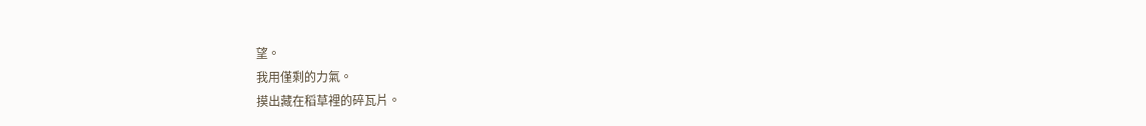望。
我用僅剩的力氣。
摸出藏在稻草裡的碎瓦片。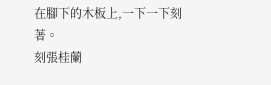在腳下的木板上,一下一下刻著。
刻張桂蘭